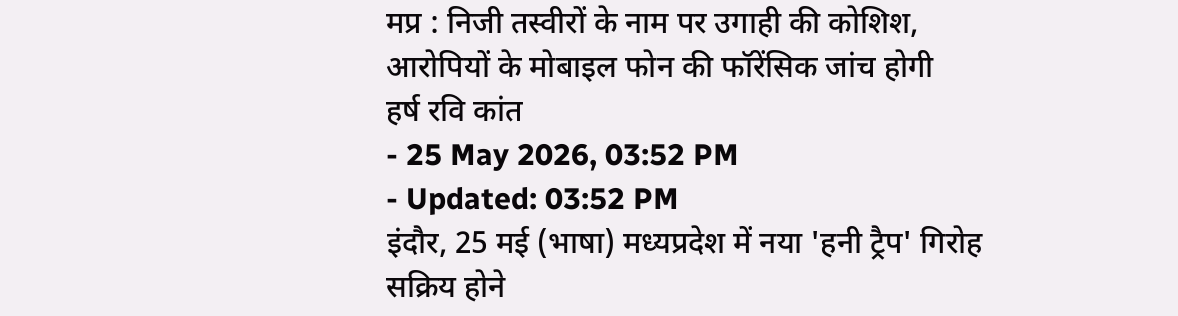मप्र : निजी तस्वीरों के नाम पर उगाही की कोशिश, आरोपियों के मोबाइल फोन की फॉरेंसिक जांच होगी
हर्ष रवि कांत
- 25 May 2026, 03:52 PM
- Updated: 03:52 PM
इंदौर, 25 मई (भाषा) मध्यप्रदेश में नया 'हनी ट्रैप' गिरोह सक्रिय होने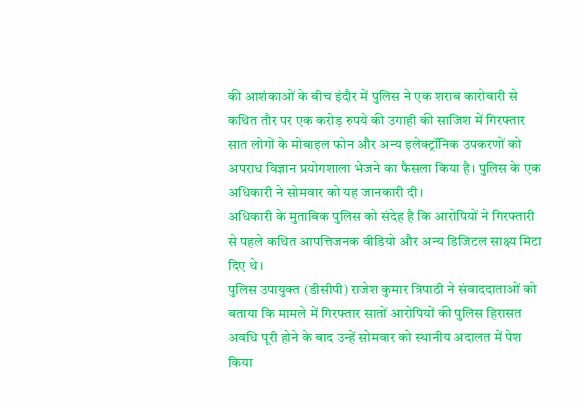की आशंकाओं के बीच इंदौर में पुलिस ने एक शराब कारोबारी से कथित तौर पर एक करोड़ रुपये की उगाही की साजिश में गिरफ्तार सात लोगों के मोबाइल फोन और अन्य इलेक्ट्रॉनिक उपकरणों को अपराध विज्ञान प्रयोगशाला भेजने का फैसला किया है। पुलिस के एक अधिकारी ने सोमवार को यह जानकारी दी।
अधिकारी के मुताबिक पुलिस को संदेह है कि आरोपियों ने गिरफ्तारी से पहले कथित आपत्तिजनक वीडियो और अन्य डिजिटल साक्ष्य मिटा दिए थे।
पुलिस उपायुक्त (डीसीपी) राजेश कुमार त्रिपाठी ने संवाददाताओं को बताया कि मामले में गिरफ्तार सातों आरोपियों की पुलिस हिरासत अवधि पूरी होने के बाद उन्हें सोमवार को स्थानीय अदालत में पेश किया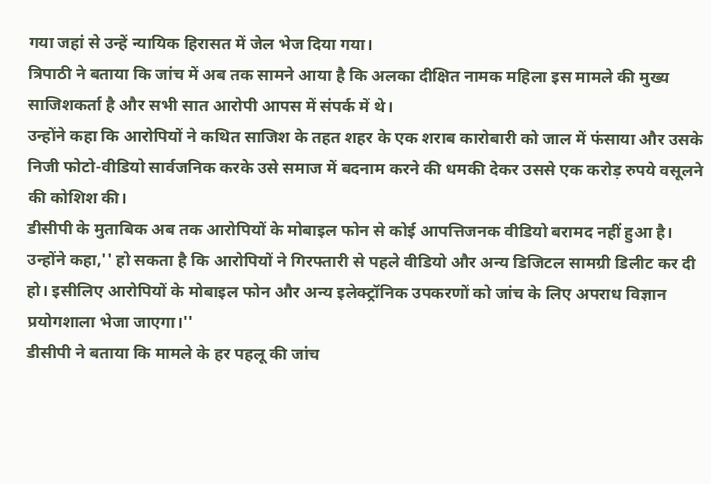गया जहां से उन्हें न्यायिक हिरासत में जेल भेज दिया गया।
त्रिपाठी ने बताया कि जांच में अब तक सामने आया है कि अलका दीक्षित नामक महिला इस मामले की मुख्य साजिशकर्ता है और सभी सात आरोपी आपस में संपर्क में थे।
उन्होंने कहा कि आरोपियों ने कथित साजिश के तहत शहर के एक शराब कारोबारी को जाल में फंसाया और उसके निजी फोटो-वीडियो सार्वजनिक करके उसे समाज में बदनाम करने की धमकी देकर उससे एक करोड़ रुपये वसूलने की कोशिश की।
डीसीपी के मुताबिक अब तक आरोपियों के मोबाइल फोन से कोई आपत्तिजनक वीडियो बरामद नहीं हुआ है।
उन्होंने कहा,'' हो सकता है कि आरोपियों ने गिरफ्तारी से पहले वीडियो और अन्य डिजिटल सामग्री डिलीट कर दी हो। इसीलिए आरोपियों के मोबाइल फोन और अन्य इलेक्ट्रॉनिक उपकरणों को जांच के लिए अपराध विज्ञान प्रयोगशाला भेजा जाएगा।''
डीसीपी ने बताया कि मामले के हर पहलू की जांच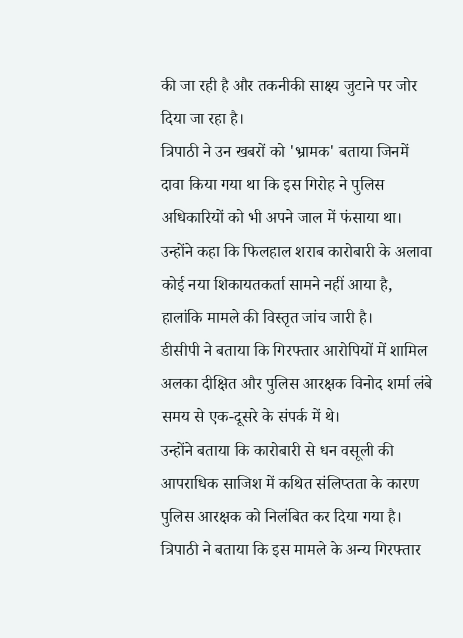की जा रही है और तकनीकी साक्ष्य जुटाने पर जोर दिया जा रहा है।
त्रिपाठी ने उन खबरों को 'भ्रामक' बताया जिनमें दावा किया गया था कि इस गिरोह ने पुलिस अधिकारियों को भी अपने जाल में फंसाया था।
उन्होंने कहा कि फिलहाल शराब कारोबारी के अलावा कोई नया शिकायतकर्ता सामने नहीं आया है, हालांकि मामले की विस्तृत जांच जारी है।
डीसीपी ने बताया कि गिरफ्तार आरोपियों में शामिल अलका दीक्षित और पुलिस आरक्षक विनोद शर्मा लंबे समय से एक-दूसरे के संपर्क में थे।
उन्होंने बताया कि कारोबारी से धन वसूली की आपराधिक साजिश में कथित संलिप्तता के कारण पुलिस आरक्षक को निलंबित कर दिया गया है।
त्रिपाठी ने बताया कि इस मामले के अन्य गिरफ्तार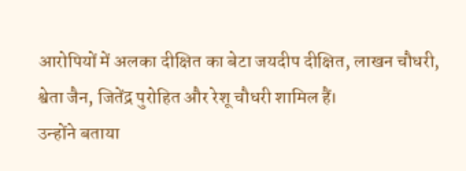आरोपियों में अलका दीक्षित का बेटा जयदीप दीक्षित, लाखन चौधरी, श्वेता जैन, जितेंद्र पुरोहित और रेशू चौधरी शामिल हैं।
उन्होंने बताया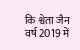कि श्वेता जैन वर्ष 2019 में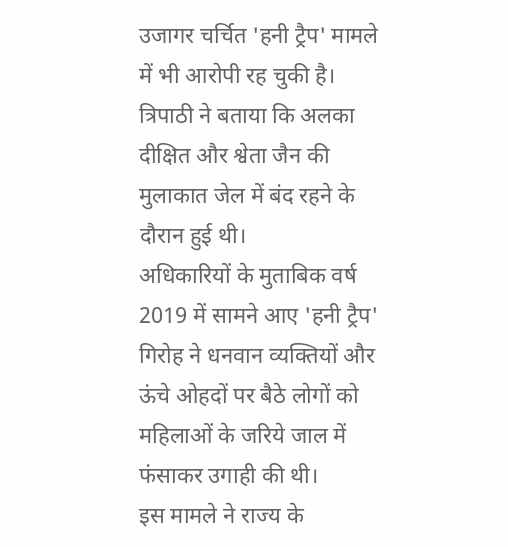उजागर चर्चित 'हनी ट्रैप' मामले में भी आरोपी रह चुकी है।
त्रिपाठी ने बताया कि अलका दीक्षित और श्वेता जैन की मुलाकात जेल में बंद रहने के दौरान हुई थी।
अधिकारियों के मुताबिक वर्ष 2019 में सामने आए 'हनी ट्रैप' गिरोह ने धनवान व्यक्तियों और ऊंचे ओहदों पर बैठे लोगों को महिलाओं के जरिये जाल में फंसाकर उगाही की थी।
इस मामले ने राज्य के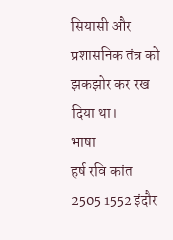सियासी और प्रशासनिक तंत्र को झकझोर कर रख दिया था।
भाषा
हर्ष रवि कांत
2505 1552 इंदौर